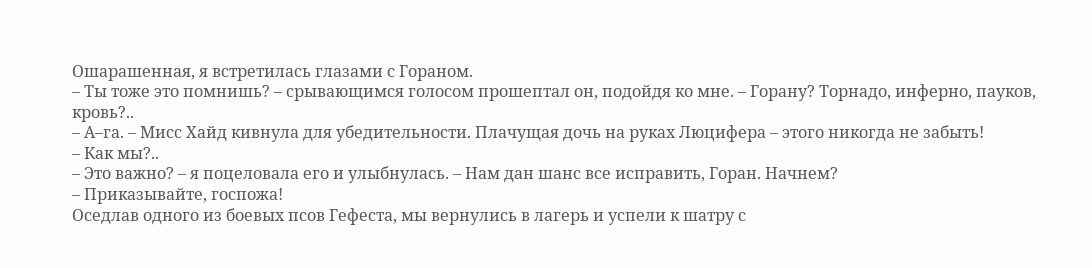Ошарашенная, я встретилась глазами с Гораном.
– Ты тоже это помнишь? – срывающимся голосом прошептал он, подойдя ко мне. – Горану? Торнадо, инферно, пауков, кровь?..
– А–га. – Мисс Хайд кивнула для убедительности. Плачущая дочь на руках Люцифера – этого никогда не забыть!
– Как мы?..
– Это важно? – я поцеловала его и улыбнулась. – Нам дан шанс все исправить, Горан. Начнем?
– Приказывайте, госпожа!
Оседлав одного из боевых псов Гефеста, мы вернулись в лагерь и успели к шатру с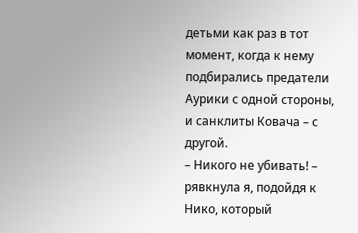детьми как раз в тот момент, когда к нему подбирались предатели Аурики с одной стороны, и санклиты Ковача – с другой.
– Никого не убивать! – рявкнула я, подойдя к Нико, который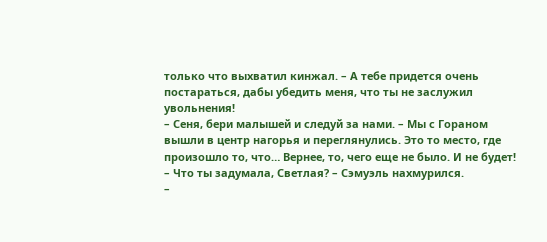только что выхватил кинжал. – А тебе придется очень постараться, дабы убедить меня, что ты не заслужил увольнения!
– Сеня, бери малышей и следуй за нами. – Мы с Гораном вышли в центр нагорья и переглянулись. Это то место, где произошло то, что… Вернее, то, чего еще не было. И не будет!
– Что ты задумала, Светлая? – Сэмуэль нахмурился.
–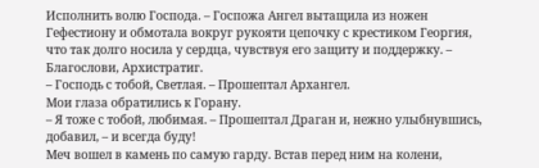Исполнить волю Господа. – Госпожа Ангел вытащила из ножен Гефестиону и обмотала вокруг рукояти цепочку с крестиком Георгия, что так долго носила у сердца, чувствуя его защиту и поддержку. – Благослови, Архистратиг.
– Господь с тобой, Светлая. – Прошептал Архангел.
Мои глаза обратились к Горану.
– Я тоже с тобой, любимая. – Прошептал Драган и, нежно улыбнувшись, добавил, – и всегда буду!
Меч вошел в камень по самую гарду. Встав перед ним на колени,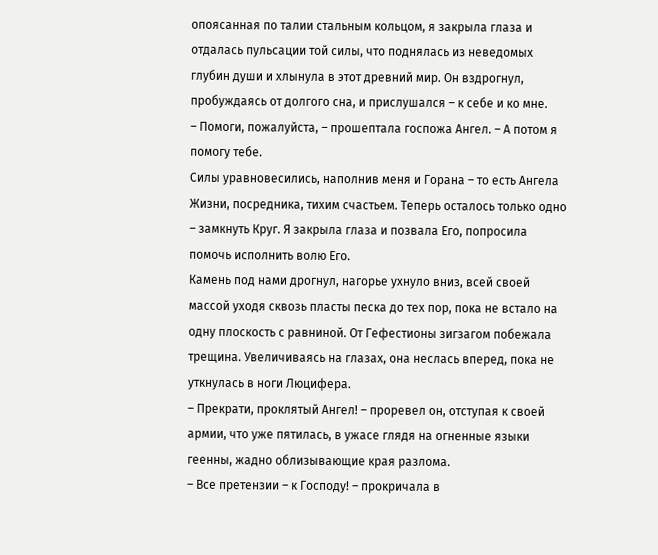опоясанная по талии стальным кольцом, я закрыла глаза и отдалась пульсации той силы, что поднялась из неведомых глубин души и хлынула в этот древний мир. Он вздрогнул, пробуждаясь от долгого сна, и прислушался – к себе и ко мне.
– Помоги, пожалуйста, – прошептала госпожа Ангел. – А потом я помогу тебе.
Силы уравновесились, наполнив меня и Горана – то есть Ангела Жизни, посредника, тихим счастьем. Теперь осталось только одно – замкнуть Круг. Я закрыла глаза и позвала Его, попросила помочь исполнить волю Его.
Камень под нами дрогнул, нагорье ухнуло вниз, всей своей массой уходя сквозь пласты песка до тех пор, пока не встало на одну плоскость с равниной. От Гефестионы зигзагом побежала трещина. Увеличиваясь на глазах, она неслась вперед, пока не уткнулась в ноги Люцифера.
– Прекрати, проклятый Ангел! – проревел он, отступая к своей армии, что уже пятилась, в ужасе глядя на огненные языки геенны, жадно облизывающие края разлома.
– Все претензии – к Господу! – прокричала в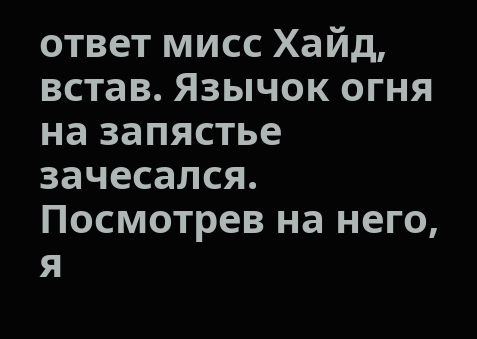ответ мисс Хайд, встав. Язычок огня на запястье зачесался. Посмотрев на него, я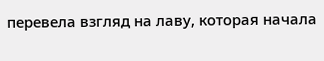перевела взгляд на лаву, которая начала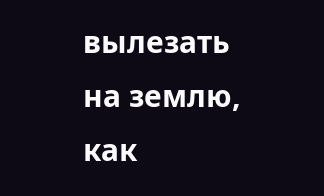вылезать на землю, как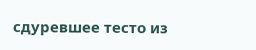сдуревшее тесто из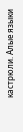кастрюли. Алые языки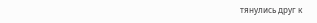тянулись друг к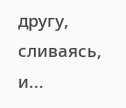другу, сливаясь, и...